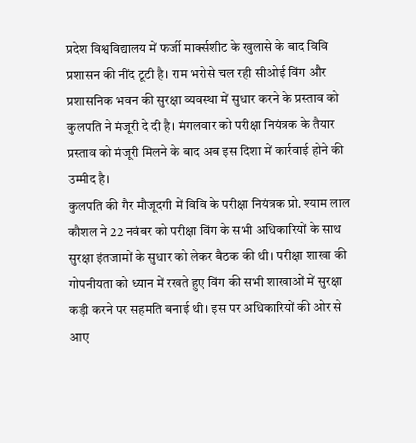प्रदेश विश्वविद्यालय में फर्जी मार्क्सशीट के खुलासे के बाद विवि प्रशासन की नींद टूटी है। राम भरोसे चल रही सीओई विंग और प्रशासनिक भवन की सुरक्षा व्यवस्था में सुधार करने के प्रस्ताव को कुलपति ने मंजूरी दे दी है। मंगलवार को परीक्षा नियंत्रक के तैयार प्रस्ताव को मंजूरी मिलने के बाद अब इस दिशा में कार्रवाई होने की उम्मीद है।
कुलपति की गैर मौजूदगी में विवि के परीक्षा नियंत्रक प्रो. श्याम लाल कौशल ने 22 नवंबर को परीक्षा विंग के सभी अधिकारियों के साथ सुरक्षा इंतजामों के सुधार को लेकर बैठक की थी। परीक्षा शाखा की गोपनीयता को ध्यान में रखते हुए विंग की सभी शाखाओं में सुरक्षा कड़ी करने पर सहमति बनाई थी। इस पर अधिकारियों की ओर से आए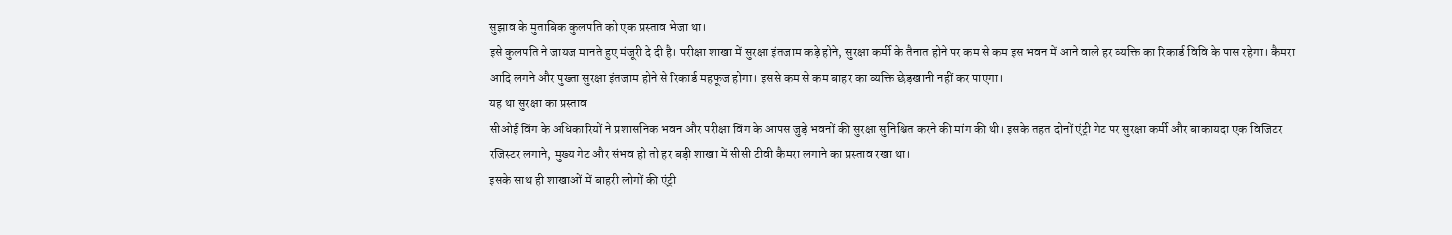सुझाव के मुताबिक कुलपति को एक प्रस्ताव भेजा था।
इसे कुलपति ने जायज मानते हुए मंजूरी दे दी है। परीक्षा शाखा में सुरक्षा इंतजाम कड़े होने, सुरक्षा कर्मी के तैनात होने पर कम से कम इस भवन में आने वाले हर व्यक्ति का रिकार्ड विवि के पास रहेगा। कैमरा आदि लगने और पुख्ता सुरक्षा इंतजाम होने से रिकार्ड महफूज होगा। इससे कम से कम बाहर का व्यक्ति छेड़खानी नहीं कर पाएगा।
यह था सुरक्षा का प्रस्ताव
सीओई विंग के अधिकारियों ने प्रशासनिक भवन और परीक्षा विंग के आपस जुड़े भवनों की सुरक्षा सुनिश्चित करने की मांग की थी। इसके तहत दोनों एंट्री गेट पर सुरक्षा कर्मी और बाकायदा एक विजिटर रजिस्टर लगाने, मुख्य गेट और संभव हो तो हर बड़ी शाखा में सीसी टीवी कैमरा लगाने का प्रस्ताव रखा था।
इसके साथ ही शाखाओं में बाहरी लोगों की एंट्री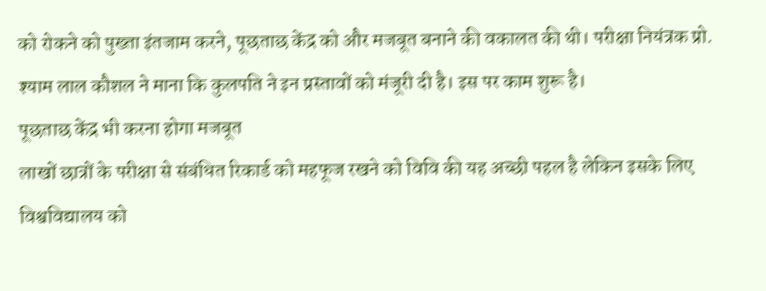को रोकने को पुख्ता इंतजाम करने, पूछताछ केंद्र को और मजबूत बनाने की वकालत की थी। परीक्षा नियंत्रक प्रो. श्याम लाल कौशल ने माना कि कुलपति ने इन प्रस्तावों को मंजूरी दी है। इस पर काम शुरू है।
पूछताछ केंद्र भी करना होगा मजबूत
लाखों छात्रों के परीक्षा से संबंधित रिकार्ड को महफूज रखने को विवि की यह अच्छी पहल है लेकिन इसके लिए विश्वविद्यालय को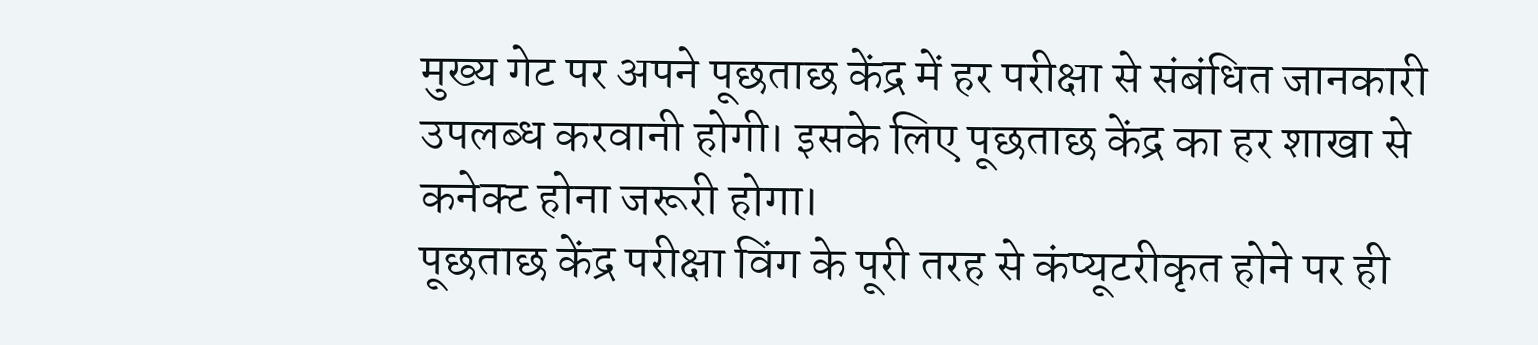मुख्य गेट पर अपने पूछताछ केंद्र में हर परीक्षा से संबंधित जानकारी उपलब्ध करवानी होगी। इसके लिए पूछताछ केंद्र का हर शाखा से कनेक्ट होना जरूरी होगा।
पूछताछ केंद्र परीक्षा विंग के पूरी तरह से कंप्यूटरीकृत होने पर ही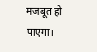मजबूत हो पाएगा।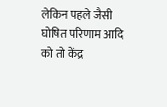लेकिन पहले जैसी घोषित परिणाम आदि को तो केंद्र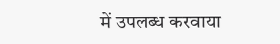में उपलब्ध करवाया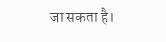जा सकता है।